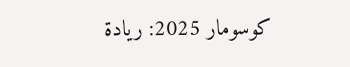كوسومار 2025: ريادة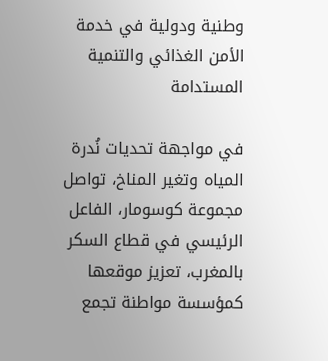وطنية ودولية في خدمة الأمن الغذائي والتنمية المستدامة

في مواجهة تحديات نُدرة المياه وتغير المناخ، تواصل مجموعة كوسومار، الفاعل الرئيسي في قطاع السكر بالمغرب، تعزيز موقعها كمؤسسة مواطنة تجمع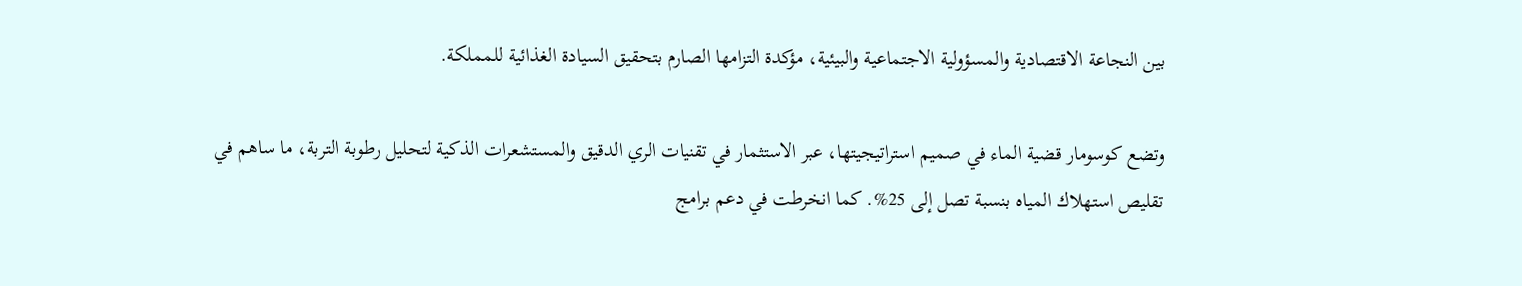بين النجاعة الاقتصادية والمسؤولية الاجتماعية والبيئية، مؤكدة التزامها الصارم بتحقيق السيادة الغذائية للمملكة.

وتضع كوسومار قضية الماء في صميم استراتيجيتها، عبر الاستثمار في تقنيات الري الدقيق والمستشعرات الذكية لتحليل رطوبة التربة، ما ساهم في تقليص استهلاك المياه بنسبة تصل إلى 25%. كما انخرطت في دعم برامج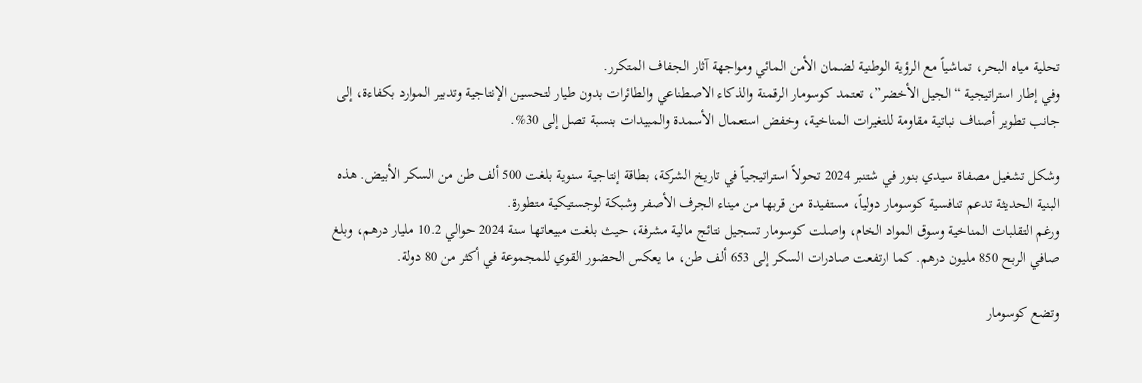تحلية مياه البحر، تماشياً مع الرؤية الوطنية لضمان الأمن المائي ومواجهة آثار الجفاف المتكرر.
وفي إطار استراتيجية “الجيل الأخضر”، تعتمد كوسومار الرقمنة والذكاء الاصطناعي والطائرات بدون طيار لتحسين الإنتاجية وتدبير الموارد بكفاءة، إلى جانب تطوير أصناف نباتية مقاومة للتغيرات المناخية، وخفض استعمال الأسمدة والمبيدات بنسبة تصل إلى 30%.

وشكل تشغيل مصفاة سيدي بنور في شتنبر 2024 تحولاً استراتيجياً في تاريخ الشركة، بطاقة إنتاجية سنوية بلغت 500 ألف طن من السكر الأبيض. هذه البنية الحديثة تدعم تنافسية كوسومار دولياً، مستفيدة من قربها من ميناء الجرف الأصفر وشبكة لوجستيكية متطورة.
ورغم التقلبات المناخية وسوق المواد الخام، واصلت كوسومار تسجيل نتائج مالية مشرفة، حيث بلغت مبيعاتها سنة 2024 حوالي 10.2 مليار درهم، وبلغ صافي الربح 850 مليون درهم. كما ارتفعت صادرات السكر إلى 653 ألف طن، ما يعكس الحضور القوي للمجموعة في أكثر من 80 دولة.

وتضع كوسومار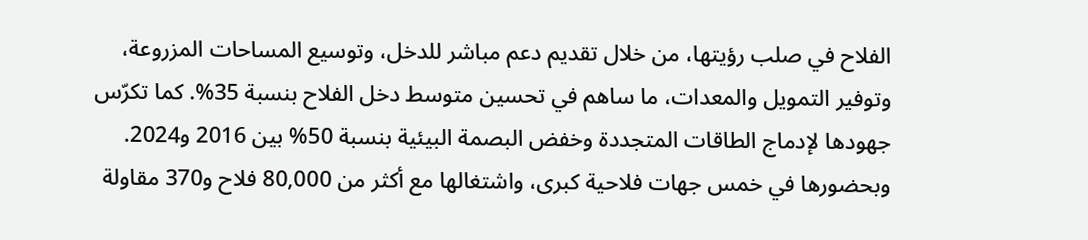الفلاح في صلب رؤيتها، من خلال تقديم دعم مباشر للدخل، وتوسيع المساحات المزروعة، وتوفير التمويل والمعدات، ما ساهم في تحسين متوسط دخل الفلاح بنسبة 35%. كما تكرّس جهودها لإدماج الطاقات المتجددة وخفض البصمة البيئية بنسبة 50% بين 2016 و2024.
وبحضورها في خمس جهات فلاحية كبرى، واشتغالها مع أكثر من 80,000 فلاح و370 مقاولة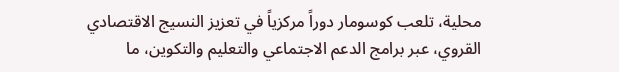محلية، تلعب كوسومار دوراً مركزياً في تعزيز النسيج الاقتصادي القروي، عبر برامج الدعم الاجتماعي والتعليم والتكوين، ما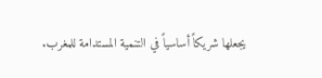يجعلها شريكاً أساسياً في التنمية المستدامة للمغرب.